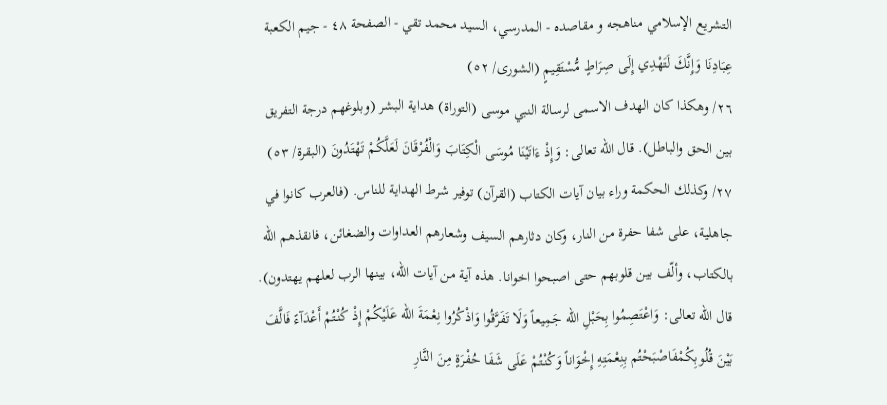التشريع الإسلامي مناهجه و مقاصده - المدرسي، السيد محمد تقي - الصفحة ٤٨ - جيم الكعبة
عِبَادِنَا وَإِنَّكَ لَتَهْدِي إِلَى صِرَاطٍ مُّسْتَقِيمٍ (الشورى/ ٥٢)
٢٦/ وهكذا كان الهدف الاسمى لرسالة النبي موسى (التوراة) هداية البشر (وبلوغهم درجة التفريق بين الحق والباطل). قال الله تعالى: وَإِذْ ءَاتَيْنَا مُوسَى الْكِتَابَ وَالْفُرْقَانَ لَعَلَّكُمْ تَهْتَدُونَ (البقرة/ ٥٣)
٢٧/ وكذلك الحكمة وراء بيان آيات الكتاب (القرآن) توفير شرط الهداية للناس. (فالعرب كانوا في جاهلية، على شفا حفرة من النار، وكان دثارهم السيف وشعارهم العداوات والضغائن، فانقذهم الله بالكتاب، وألّف بين قلوبهم حتى اصبحوا اخوانا. هذه آية من آيات الله، بينها الرب لعلهم يهتدون). قال الله تعالى: وَاعْتَصِمُوا بِحَبْلِ الله جَمِيعاً وَلَا تَفَرَّقُوا وَاذْكُرُوا نِعْمَةَ الله عَلَيْكُمْ إِذْ كُنْتُمْ أَعْدَآءً فَالَّفَ بَيْنَ قُلُوبِكُمْفَاصْبَحْتُم بِنِعْمَتِهِ إِخْوَاناً وَكُنْتُمْ عَلَى شَفَا حُفْرَةٍ مِنَ النَّارِ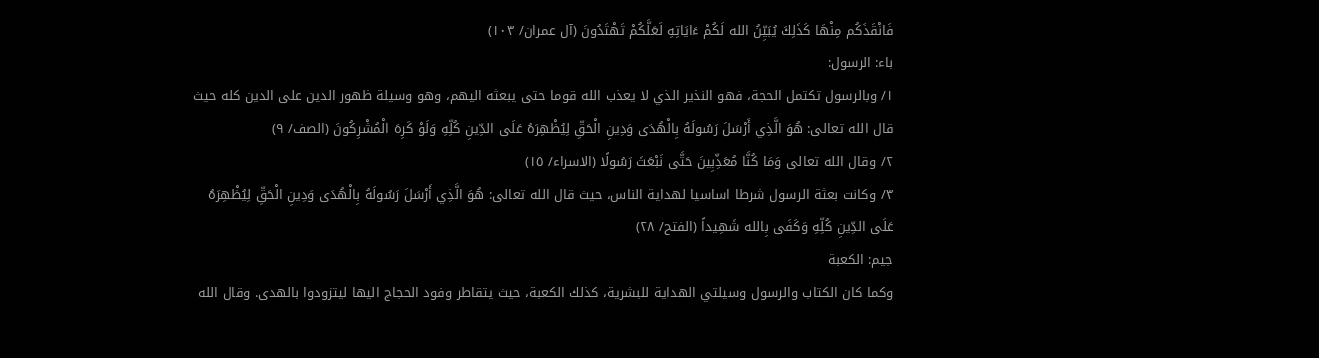فَانْقَذَكُم مِنْهَا كَذَلِكَ يُبَيِّنُ الله لَكُمْ ءَايَاتِهِ لَعَلَّكُمْ تَهْتَدُونَ (آل عمران/ ١٠٣)
باء: الرسول:
١/ وبالرسول تكتمل الحجة، فهو النذير الذي لا يعذب الله قوما حتى يبعثه اليهم، وهو وسيلة ظهور الدين على الدين كله حيث قال الله تعالى: هُوَ الَّذِي أَرْسَلَ رَسُولَهُ بِالْهُدَى وَدِينِ الْحَقِّ لِيُظْهِرَهُ عَلَى الدِّينِ كُلِّهِ وَلَوْ كَرِهَ الْمُشْرِكُونَ (الصف/ ٩)
٢/ وقال الله تعالى وَمَا كُنَّا مُعَذِّبِينَ حَتَّى نَبْعَثَ رَسُولًا (الاسراء/ ١٥)
٣/ وكانت بعثة الرسول شرطا اساسيا لهداية الناس، حيث قال الله تعالى: هُوَ الَّذِي أَرْسَلَ رَسُولَهُ بِالْهُدَى وَدِينِ الْحَقِّ لِيُظْهِرَهُ عَلَى الدِّينِ كُلِّهِ وَكَفَى بِالله شَهِيداً (الفتح/ ٢٨)
جيم: الكعبة
وكما كان الكتاب والرسول وسيلتي الهداية للبشرية، كذلك الكعبة، حيث يتقاطر وفود الحجاج اليها ليتزودوا بالهدى. وقال الله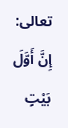تعالى: إِنَّ أَوَّلَ بَيْتٍ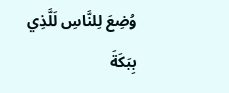وُضِعَ لِلنَّاسِ لَلَّذِي بِبَكَةَ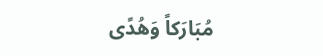مُبَارَكاً وَهُدًى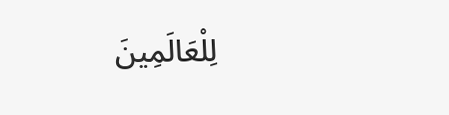لِلْعَالَمِينَ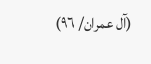(آل عمران/ ٩٦)